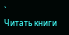`
Читать книги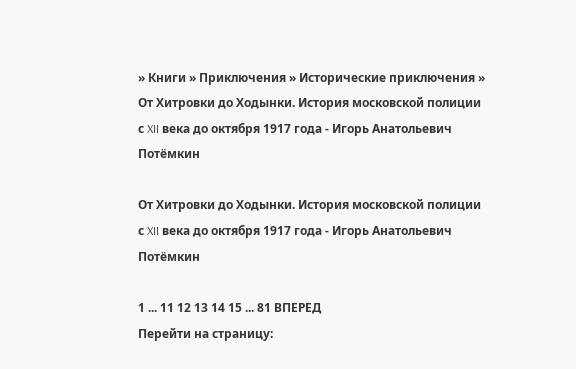» Книги » Приключения » Исторические приключения » От Хитровки до Ходынки. История московской полиции с XII века до октября 1917 года - Игорь Анатольевич Потёмкин

От Хитровки до Ходынки. История московской полиции с XII века до октября 1917 года - Игорь Анатольевич Потёмкин

1 ... 11 12 13 14 15 ... 81 ВПЕРЕД
Перейти на страницу: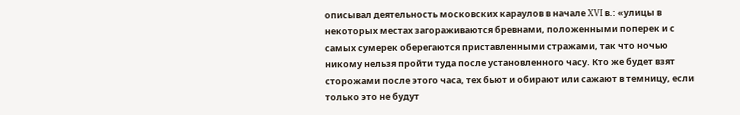описывал деятельность московских караулов в начале XVI в.: «улицы в некоторых местах загораживаются бревнами, положенными поперек и с самых сумерек оберегаются приставленными стражами, так что ночью никому нельзя пройти туда после установленного часу. Кто же будет взят сторожами после этого часа, тех бьют и обирают или сажают в темницу, если только это не будут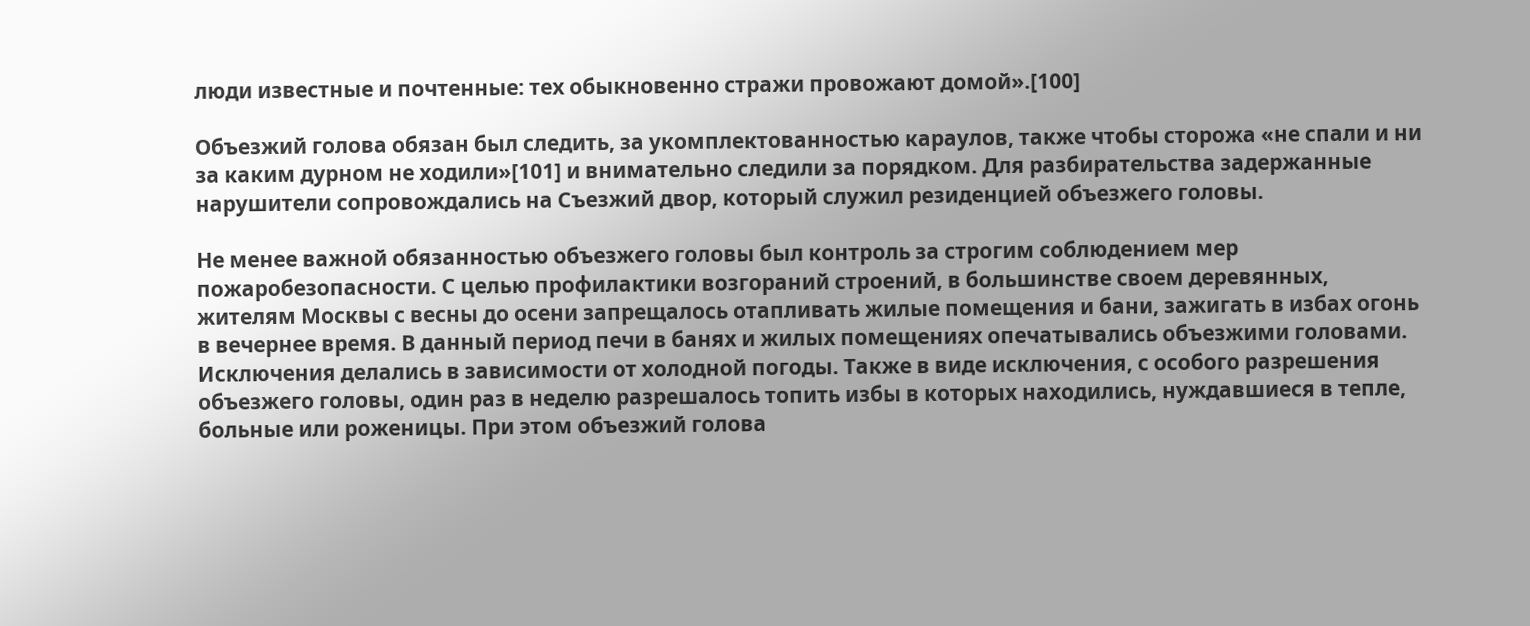люди известные и почтенные: тех обыкновенно стражи провожают домой».[100]

Объезжий голова обязан был следить, за укомплектованностью караулов, также чтобы сторожа «не спали и ни за каким дурном не ходили»[101] и внимательно следили за порядком. Для разбирательства задержанные нарушители сопровождались на Съезжий двор, который служил резиденцией объезжего головы.

Не менее важной обязанностью объезжего головы был контроль за строгим соблюдением мер пожаробезопасности. С целью профилактики возгораний строений, в большинстве своем деревянных, жителям Москвы с весны до осени запрещалось отапливать жилые помещения и бани, зажигать в избах огонь в вечернее время. В данный период печи в банях и жилых помещениях опечатывались объезжими головами. Исключения делались в зависимости от холодной погоды. Также в виде исключения, с особого разрешения объезжего головы, один раз в неделю разрешалось топить избы в которых находились, нуждавшиеся в тепле, больные или роженицы. При этом объезжий голова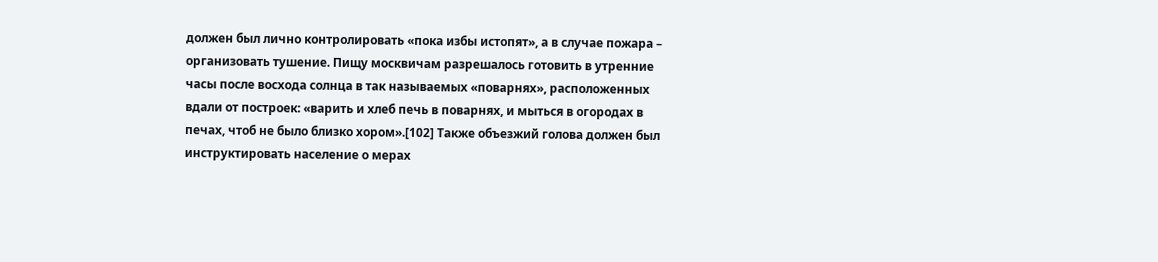должен был лично контролировать «пока избы истопят», а в случае пожара – организовать тушение. Пищу москвичам разрешалось готовить в утренние часы после восхода солнца в так называемых «поварнях», расположенных вдали от построек: «варить и хлеб печь в поварнях, и мыться в огородах в печах, чтоб не было близко хором».[102] Также объезжий голова должен был инструктировать население о мерах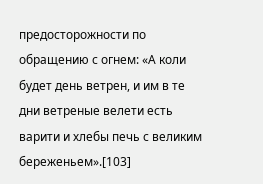предосторожности по обращению с огнем: «А коли будет день ветрен, и им в те дни ветреные велети есть варити и хлебы печь с великим береженьем».[103]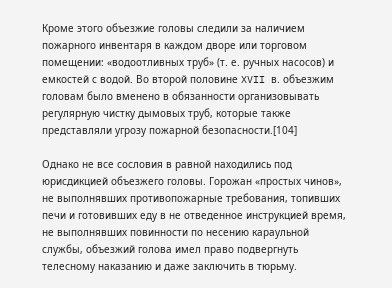Кроме этого объезжие головы следили за наличием пожарного инвентаря в каждом дворе или торговом помещении: «водоотливных труб» (т. е. ручных насосов) и емкостей с водой. Во второй половине XVII в. объезжим головам было вменено в обязанности организовывать регулярную чистку дымовых труб, которые также представляли угрозу пожарной безопасности.[104]

Однако не все сословия в равной находились под юрисдикцией объезжего головы. Горожан «простых чинов», не выполнявших противопожарные требования, топивших печи и готовивших еду в не отведенное инструкцией время, не выполнявших повинности по несению караульной службы, объезжий голова имел право подвергнуть телесному наказанию и даже заключить в тюрьму.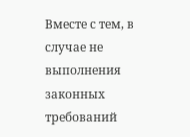Вместе с тем, в случае не выполнения законных требований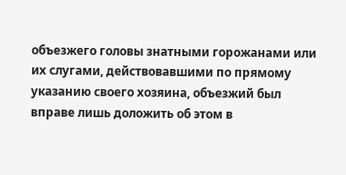объезжего головы знатными горожанами или их слугами, действовавшими по прямому указанию своего хозяина, объезжий был вправе лишь доложить об этом в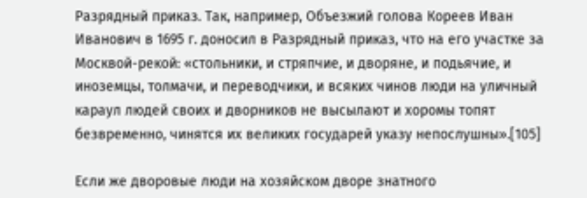Разрядный приказ. Так, например, Объезжий голова Кореев Иван Иванович в 1695 г. доносил в Разрядный приказ, что на его участке за Москвой-рекой: «стольники, и стряпчие, и дворяне, и подьячие, и иноземцы, толмачи, и переводчики, и всяких чинов люди на уличный караул людей своих и дворников не высылают и хоромы топят безвременно, чинятся их великих государей указу непослушны».[105]

Если же дворовые люди на хозяйском дворе знатного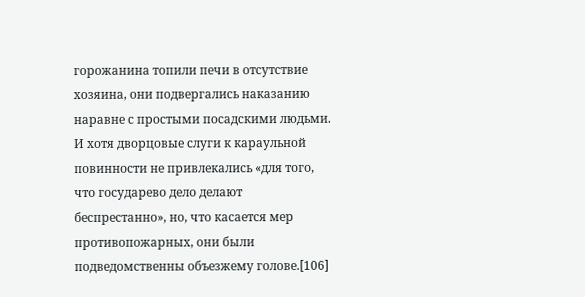горожанина топили печи в отсутствие хозяина, они подвергались наказанию наравне с простыми посадскими людьми. И хотя дворцовые слуги к караульной повинности не привлекались «для того, что государево дело делают беспрестанно», но, что касается мер противопожарных, они были подведомственны объезжему голове.[106]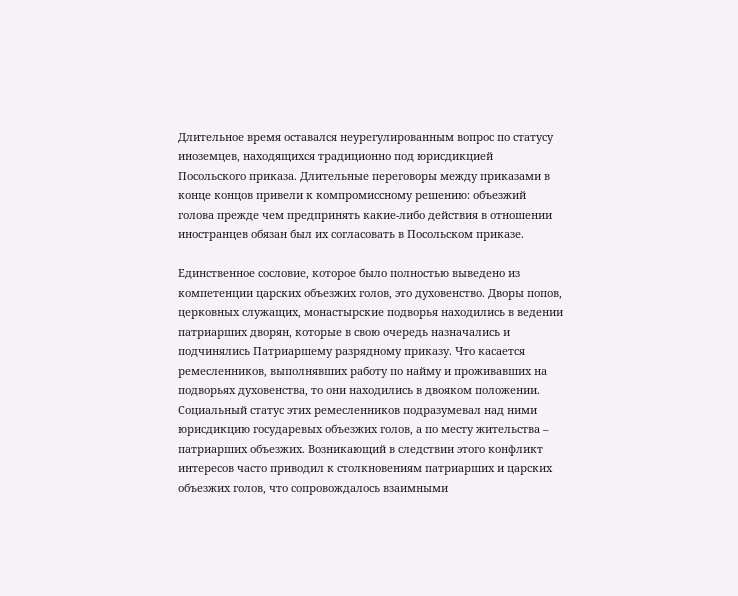Длительное время оставался неурегулированным вопрос по статусу иноземцев, находящихся традиционно под юрисдикцией Посольского приказа. Длительные переговоры между приказами в конце концов привели к компромиссному решению: объезжий голова прежде чем предпринять какие-либо действия в отношении иностранцев обязан был их согласовать в Посольском приказе.

Единственное сословие, которое было полностью выведено из компетенции царских объезжих голов, это духовенство. Дворы попов, церковных служащих, монастырские подворья находились в ведении патриарших дворян, которые в свою очередь назначались и подчинялись Патриаршему разрядному приказу. Что касается ремесленников, выполнявших работу по найму и проживавших на подворьях духовенства, то они находились в двояком положении. Социальный статус этих ремесленников подразумевал над ними юрисдикцию государевых объезжих голов, а по месту жительства – патриарших объезжих. Возникающий в следствии этого конфликт интересов часто приводил к столкновениям патриарших и царских объезжих голов, что сопровождалось взаимными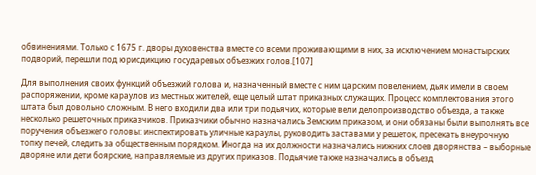обвинениями. Только с 1675 г. дворы духовенства вместе со всеми проживающими в них, за исключением монастырских подворий, перешли под юрисдикцию государевых объезжих голов.[107]

Для выполнения своих функций объезжий голова и, назначенный вместе с ним царским повелением, дьяк имели в своем распоряжении, кроме караулов из местных жителей, еще целый штат приказных служащих. Процесс комплектования этого штата был довольно сложным. В него входили два или три подьячих, которые вели делопроизводство объезда, а также несколько решеточных приказчиков. Приказчики обычно назначались Земским приказом, и они обязаны были выполнять все поручения объезжего головы: инспектировать уличные караулы, руководить заставами у решеток, пресекать внеурочную топку печей, следить за общественным порядком. Иногда на их должности назначались нижних слоев дворянства – выборные дворяне или дети боярские, направляемые из других приказов. Подьячие также назначались в объезд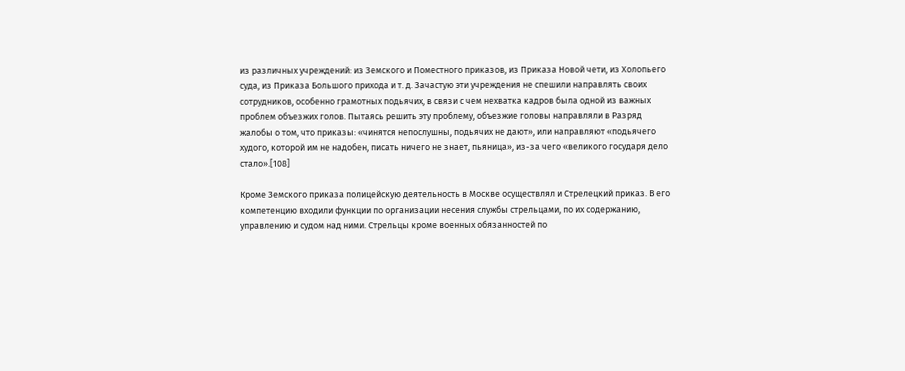из различных учреждений: из Земского и Поместного приказов, из Приказа Новой чети, из Холопьего суда, из Приказа Большого прихода и т. д. Зачастую эти учреждения не спешили направлять своих сотрудников, особенно грамотных подьячих, в связи с чем нехватка кадров была одной из важных проблем объезжих голов. Пытаясь решить эту проблему, объезжие головы направляли в Разряд жалобы о том, что приказы: «чинятся непослушны, подьячих не дают», или направляют «подьячего худого, которой им не надобен, писать ничего не знает, пьяница», из-за чего «великого государя дело стало».[108]

Кроме Земского приказа полицейскую деятельность в Москве осуществлял и Стрелецкий приказ. В его компетенцию входили функции по организации несения службы стрельцами, по их содержанию, управлению и судом над ними. Стрельцы кроме военных обязанностей по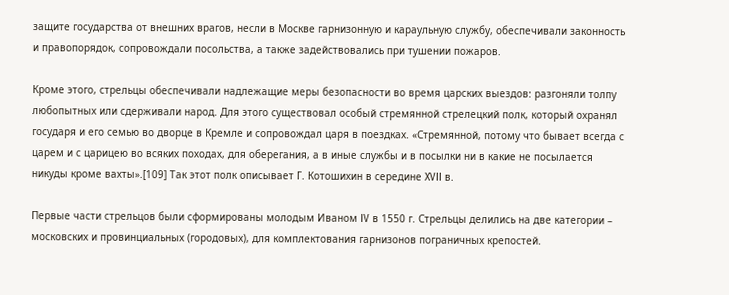защите государства от внешних врагов, несли в Москве гарнизонную и караульную службу, обеспечивали законность и правопорядок, сопровождали посольства, а также задействовались при тушении пожаров.

Кроме этого, стрельцы обеспечивали надлежащие меры безопасности во время царских выездов: разгоняли толпу любопытных или сдерживали народ. Для этого существовал особый стремянной стрелецкий полк, который охранял государя и его семью во дворце в Кремле и сопровождал царя в поездках. «Стремянной, потому что бывает всегда с царем и с царицею во всяких походах, для оберегания, а в иные службы и в посылки ни в какие не посылается никуды кроме вахты».[109] Так этот полк описывает Г. Котошихин в середине XVII в.

Первые части стрельцов были сформированы молодым Иваном IV в 1550 г. Стрельцы делились на две категории – московских и провинциальных (городовых), для комплектования гарнизонов пограничных крепостей.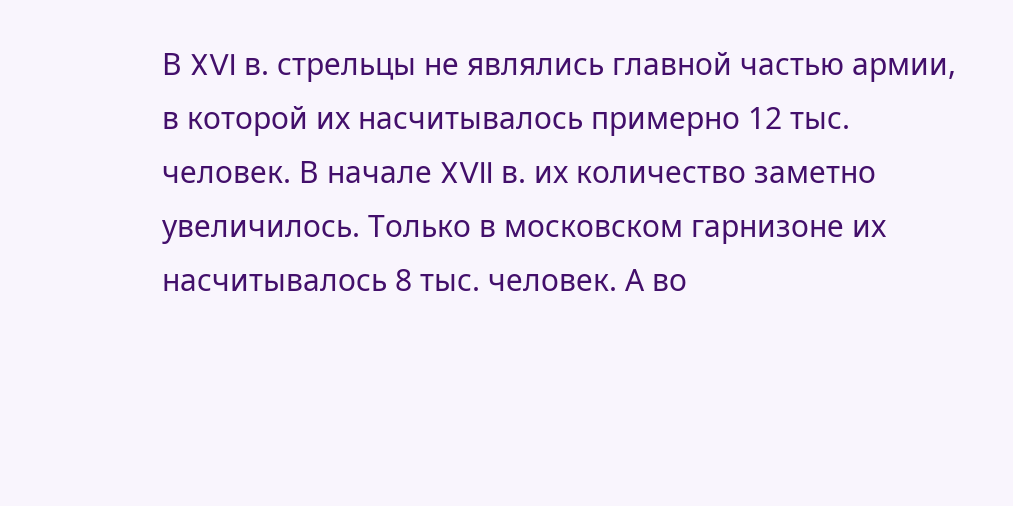В XVI в. стрельцы не являлись главной частью армии, в которой их насчитывалось примерно 12 тыс. человек. В начале XVII в. их количество заметно увеличилось. Только в московском гарнизоне их насчитывалось 8 тыс. человек. А во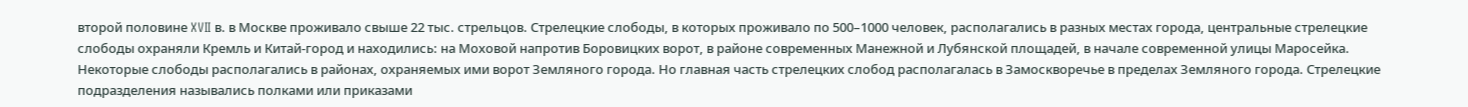второй половине XVII в. в Москве проживало свыше 22 тыс. стрельцов. Стрелецкие слободы, в которых проживало по 500–1000 человек, располагались в разных местах города, центральные стрелецкие слободы охраняли Кремль и Китай-город и находились: на Моховой напротив Боровицких ворот, в районе современных Манежной и Лубянской площадей, в начале современной улицы Маросейка. Некоторые слободы располагались в районах, охраняемых ими ворот Земляного города. Но главная часть стрелецких слобод располагалась в Замоскворечье в пределах Земляного города. Стрелецкие подразделения назывались полками или приказами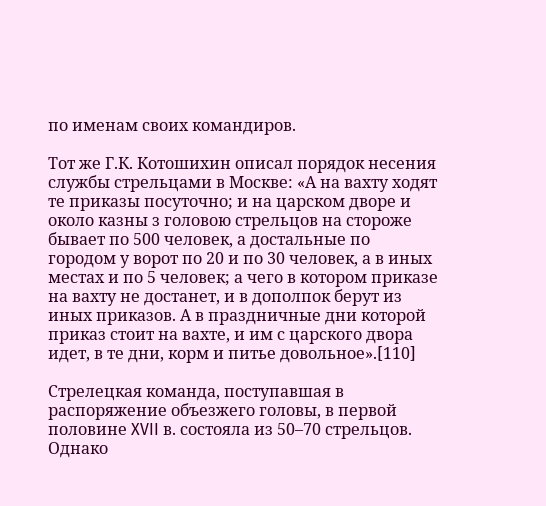по именам своих командиров.

Тот же Г.К. Котошихин описал порядок несения службы стрельцами в Москве: «А на вахту ходят те приказы посуточно; и на царском дворе и около казны з головою стрельцов на стороже бывает по 500 человек, а достальные по городом у ворот по 20 и по 30 человек, а в иных местах и по 5 человек; а чего в котором приказе на вахту не достанет, и в дополпок берут из иных приказов. А в праздничные дни которой приказ стоит на вахте, и им с царского двора идет, в те дни, корм и питье довольное».[110]

Стрелецкая команда, поступавшая в распоряжение объезжего головы, в первой половине XVII в. состояла из 50–70 стрельцов. Однако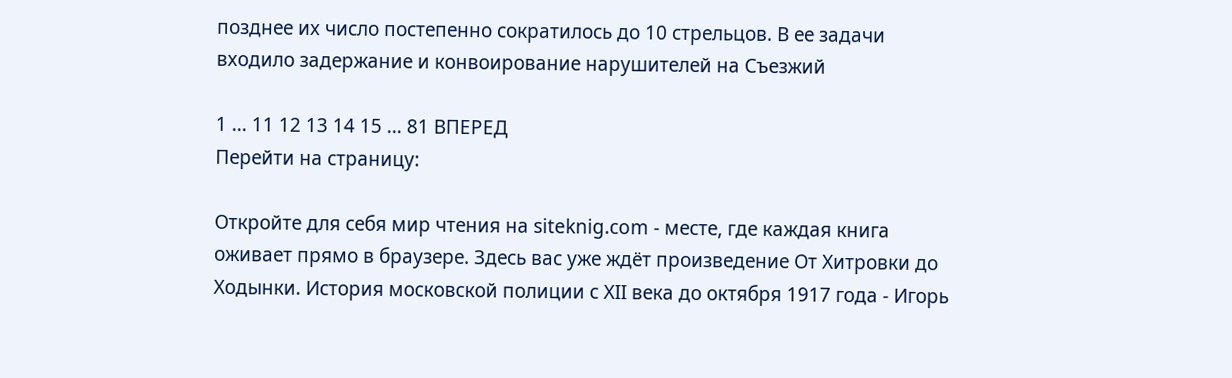позднее их число постепенно сократилось до 10 стрельцов. В ее задачи входило задержание и конвоирование нарушителей на Съезжий

1 ... 11 12 13 14 15 ... 81 ВПЕРЕД
Перейти на страницу:

Откройте для себя мир чтения на siteknig.com - месте, где каждая книга оживает прямо в браузере. Здесь вас уже ждёт произведение От Хитровки до Ходынки. История московской полиции с XII века до октября 1917 года - Игорь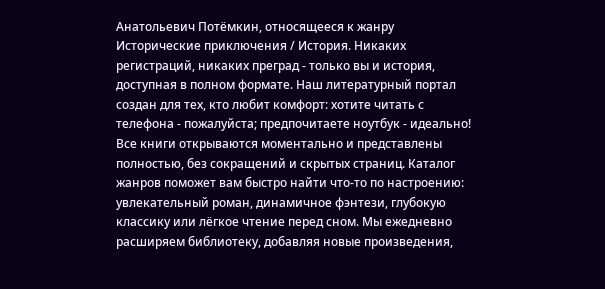Анатольевич Потёмкин, относящееся к жанру Исторические приключения / История. Никаких регистраций, никаких преград - только вы и история, доступная в полном формате. Наш литературный портал создан для тех, кто любит комфорт: хотите читать с телефона - пожалуйста; предпочитаете ноутбук - идеально! Все книги открываются моментально и представлены полностью, без сокращений и скрытых страниц. Каталог жанров поможет вам быстро найти что-то по настроению: увлекательный роман, динамичное фэнтези, глубокую классику или лёгкое чтение перед сном. Мы ежедневно расширяем библиотеку, добавляя новые произведения,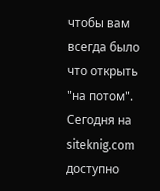чтобы вам всегда было что открыть "на потом". Сегодня на siteknig.com доступно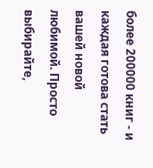более 200000 книг - и каждая готова стать вашей новой любимой. Просто выбирайте,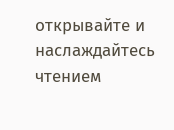открывайте и наслаждайтесь чтением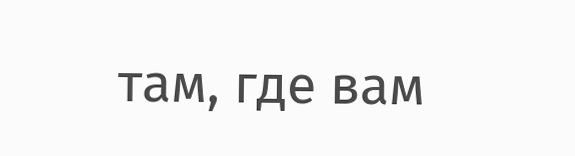там, где вам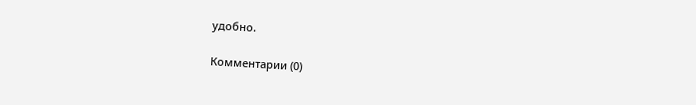удобно.

Комментарии (0)